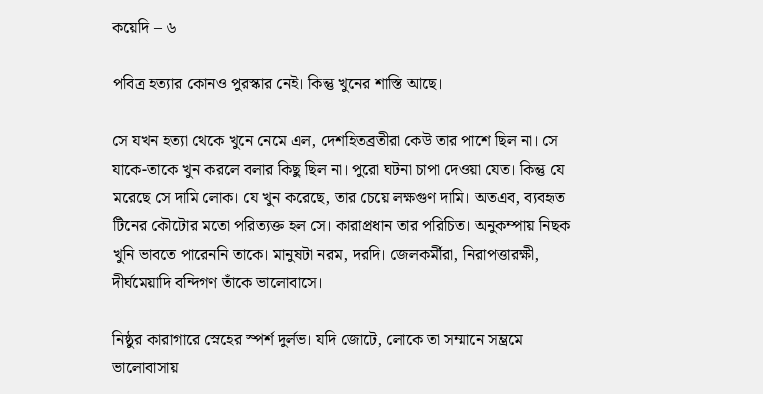কয়েদি – ৬

পবিত্র হত্যার কোনও পুরস্কার নেই। কিন্তু খুনের শাস্তি আছে।

সে যখন হত্যা থেকে খুনে নেমে এল, দেশহিতব্রতীরা কেউ তার পাশে ছিল না। সে যাকে-তাকে খুন করলে বলার কিছু ছিল না। পুরো ঘটনা চাপা দেওয়া যেত। কিন্তু যে মরেছে সে দামি লোক। যে খুন করেছে, তার চেয়ে লক্ষগুণ দামি। অতএব, ব্যবহৃত টিনের কৌটোর মতো পরিত্যক্ত হল সে। কারাপ্রধান তার পরিচিত। অনুকম্পায় নিছক খুনি ভাবতে পারেননি তাকে। মানুষটা নরম, দরদি। জেলকর্মীরা, নিরাপত্তারক্ষী, দীর্ঘমেয়াদি বন্দিগণ তাঁকে ভালোবাসে।

নিষ্ঠুর কারাগারে স্নেহের স্পর্শ দুর্লভ। যদি জোটে, লোকে তা সম্মানে সম্ভ্রমে ভালোবাসায়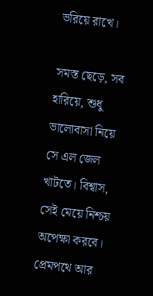ভরিয়ে রাখে।

সমস্ত ছেড়ে, সব হারিয়ে, শুধু ভালোবাসা নিয়ে সে এল জেল খাটতে। বিশ্বাস, সেই মেয়ে নিশ্চয় অপেক্ষা করবে। প্রেমপথে আর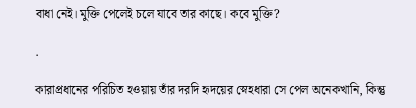বাধা নেই। মুক্তি পেলেই চলে যাবে তার কাছে। কবে মুক্তি?

.

কারাপ্রধানের পরিচিত হওয়ায় তাঁর দরদি হৃদয়ের স্নেহধারা সে পেল অনেকখানি, কিন্তু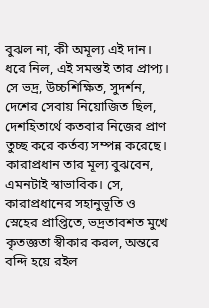বুঝল না, কী অমূল্য এই দান। ধরে নিল, এই সমস্তই তার প্রাপ্য। সে ভদ্র, উচ্চশিক্ষিত, সুদর্শন, দেশের সেবায় নিয়োজিত ছিল, দেশহিতার্থে কতবার নিজের প্রাণ তুচ্ছ করে কর্তব্য সম্পন্ন করেছে। কারাপ্রধান তার মূল্য বুঝবেন, এমনটাই স্বাভাবিক। সে, কারাপ্রধানের সহানুভূতি ও স্নেহের প্রাপ্তিতে, ভদ্রতাবশত মুখে কৃতজ্ঞতা স্বীকার করল, অন্তরে বন্দি হয়ে রইল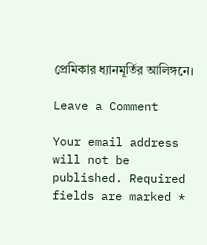প্রেমিকার ধ্যানমূর্তির আলিঙ্গনে।

Leave a Comment

Your email address will not be published. Required fields are marked *